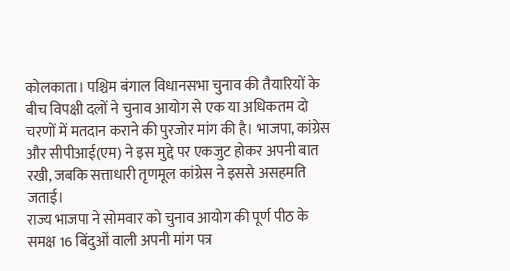कोलकाता। पश्चिम बंगाल विधानसभा चुनाव की तैयारियों के बीच विपक्षी दलों ने चुनाव आयोग से एक या अधिकतम दो चरणों में मतदान कराने की पुरजोर मांग की है। भाजपा, कांग्रेस और सीपीआई(एम) ने इस मुद्दे पर एकजुट होकर अपनी बात रखी, जबकि सत्ताधारी तृणमूल कांग्रेस ने इससे असहमति जताई।
राज्य भाजपा ने सोमवार को चुनाव आयोग की पूर्ण पीठ के समक्ष 16 बिंदुओं वाली अपनी मांग पत्र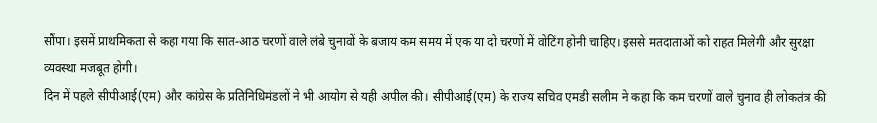सौंपा। इसमें प्राथमिकता से कहा गया कि सात-आठ चरणों वाले लंबे चुनावों के बजाय कम समय में एक या दो चरणों में वोटिंग होनी चाहिए। इससे मतदाताओं को राहत मिलेगी और सुरक्षा व्यवस्था मजबूत होगी।
दिन में पहले सीपीआई(एम) और कांग्रेस के प्रतिनिधिमंडलों ने भी आयोग से यही अपील की। सीपीआई(एम) के राज्य सचिव एमडी सलीम ने कहा कि कम चरणों वाले चुनाव ही लोकतंत्र की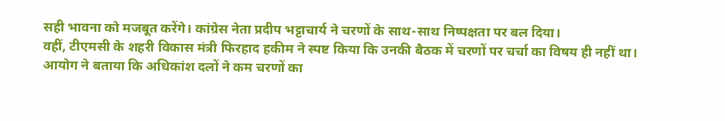सही भावना को मजबूत करेंगे। कांग्रेस नेता प्रदीप भट्टाचार्य ने चरणों के साथ-साथ निष्पक्षता पर बल दिया।
वहीं, टीएमसी के शहरी विकास मंत्री फिरहाद हकीम ने स्पष्ट किया कि उनकी बैठक में चरणों पर चर्चा का विषय ही नहीं था। आयोग ने बताया कि अधिकांश दलों ने कम चरणों का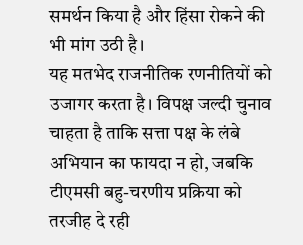समर्थन किया है और हिंसा रोकने की भी मांग उठी है।
यह मतभेद राजनीतिक रणनीतियों को उजागर करता है। विपक्ष जल्दी चुनाव चाहता है ताकि सत्ता पक्ष के लंबे अभियान का फायदा न हो, जबकि टीएमसी बहु-चरणीय प्रक्रिया को तरजीह दे रही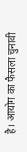है। आयोग का फैसला चुनावी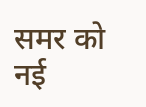समर को नई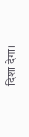दिशा देगा।